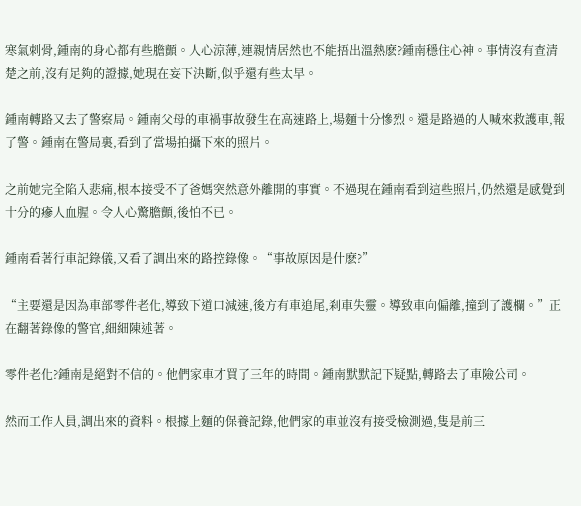寒氣刺骨,鍾南的身心都有些膽顫。人心涼薄,連親情居然也不能捂出溫熱麽?鍾南穩住心神。事情沒有查清楚之前,沒有足夠的證據,她現在妄下決斷,似乎還有些太早。

鍾南轉路又去了警察局。鍾南父母的車禍事故發生在高速路上,場麵十分慘烈。還是路過的人喊來救護車,報了警。鍾南在警局裏,看到了當場拍攝下來的照片。

之前她完全陷入悲痛,根本接受不了爸媽突然意外離開的事實。不過現在鍾南看到這些照片,仍然還是感覺到十分的瘮人血腥。令人心驚膽顫,後怕不已。

鍾南看著行車記錄儀,又看了調出來的路控錄像。“事故原因是什麽?”

“主要還是因為車部零件老化,導致下道口減速,後方有車追尾,刹車失靈。導致車向偏離,撞到了護欄。”正在翻著錄像的警官,細細陳述著。

零件老化?鍾南是絕對不信的。他們家車才買了三年的時間。鍾南默默記下疑點,轉路去了車險公司。

然而工作人員,調出來的資料。根據上麵的保養記錄,他們家的車並沒有接受檢測過,隻是前三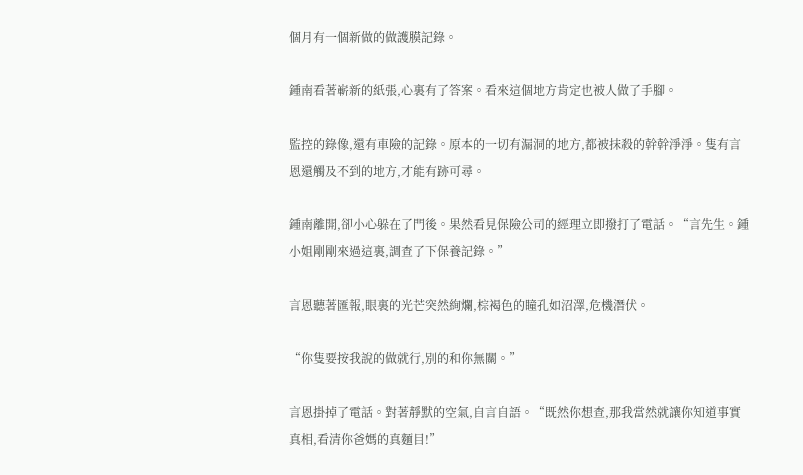個月有一個新做的做護膜記錄。

鍾南看著嶄新的紙張,心裏有了答案。看來這個地方肯定也被人做了手腳。

監控的錄像,還有車險的記錄。原本的一切有漏洞的地方,都被抹殺的幹幹淨淨。隻有言恩還觸及不到的地方,才能有跡可尋。

鍾南離開,卻小心躲在了門後。果然看見保險公司的經理立即撥打了電話。“言先生。鍾小姐剛剛來過這裏,調查了下保養記錄。”

言恩聽著匯報,眼裏的光芒突然絢爛,棕褐色的瞳孔如沼澤,危機潛伏。

“你隻要按我說的做就行,別的和你無關。”

言恩掛掉了電話。對著靜默的空氣,自言自語。“既然你想查,那我當然就讓你知道事實真相,看清你爸媽的真麵目!”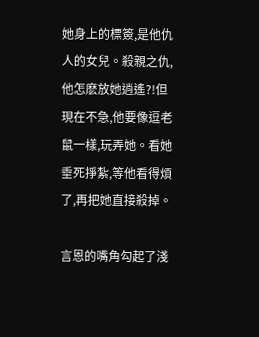她身上的標簽,是他仇人的女兒。殺親之仇,他怎麽放她逍遙?!但現在不急,他要像逗老鼠一樣,玩弄她。看她垂死掙紮,等他看得煩了,再把她直接殺掉。

言恩的嘴角勾起了淺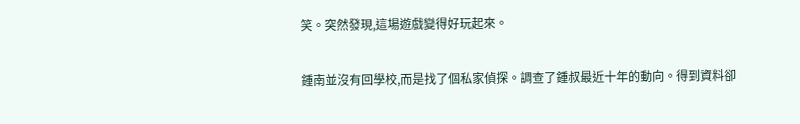笑。突然發現,這場遊戲變得好玩起來。

鍾南並沒有回學校,而是找了個私家偵探。調查了鍾叔最近十年的動向。得到資料卻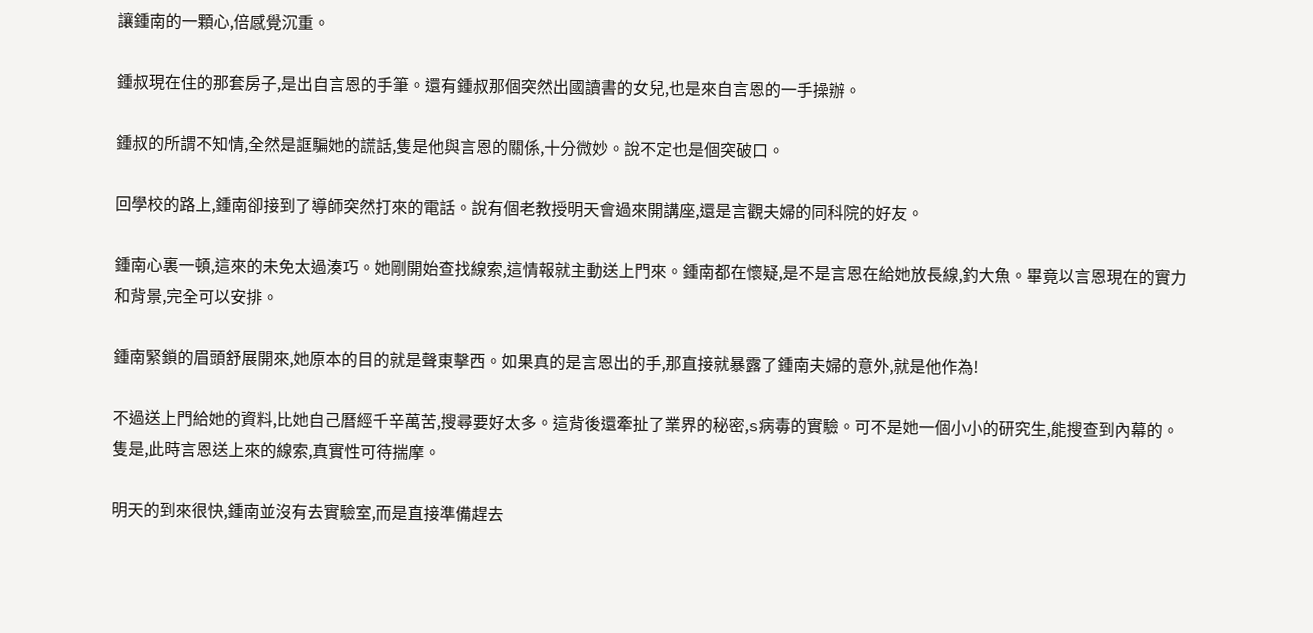讓鍾南的一顆心,倍感覺沉重。

鍾叔現在住的那套房子,是出自言恩的手筆。還有鍾叔那個突然出國讀書的女兒,也是來自言恩的一手操辦。

鍾叔的所謂不知情,全然是誆騙她的謊話,隻是他與言恩的關係,十分微妙。說不定也是個突破口。

回學校的路上,鍾南卻接到了導師突然打來的電話。說有個老教授明天會過來開講座,還是言觀夫婦的同科院的好友。

鍾南心裏一頓,這來的未免太過湊巧。她剛開始查找線索,這情報就主動送上門來。鍾南都在懷疑,是不是言恩在給她放長線,釣大魚。畢竟以言恩現在的實力和背景,完全可以安排。

鍾南緊鎖的眉頭舒展開來,她原本的目的就是聲東擊西。如果真的是言恩出的手,那直接就暴露了鍾南夫婦的意外,就是他作為!

不過送上門給她的資料,比她自己曆經千辛萬苦,搜尋要好太多。這背後還牽扯了業界的秘密,s病毒的實驗。可不是她一個小小的研究生,能搜查到內幕的。隻是,此時言恩送上來的線索,真實性可待揣摩。

明天的到來很快,鍾南並沒有去實驗室,而是直接準備趕去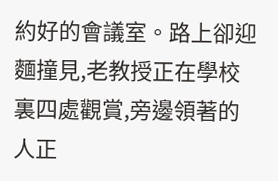約好的會議室。路上卻迎麵撞見,老教授正在學校裏四處觀賞,旁邊領著的人正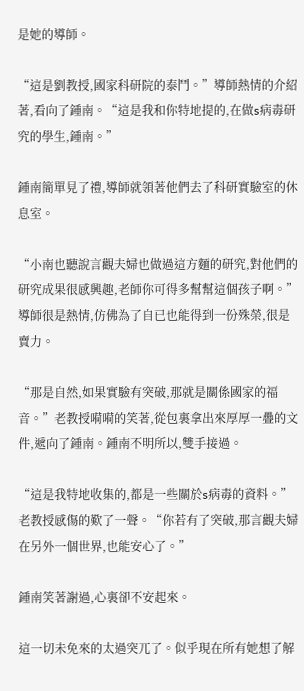是她的導師。

“這是劉教授,國家科研院的泰鬥。”導師熱情的介紹著,看向了鍾南。“這是我和你特地提的,在做s病毒研究的學生,鍾南。”

鍾南簡單見了禮,導師就領著他們去了科研實驗室的休息室。

“小南也聽說言觀夫婦也做過這方麵的研究,對他們的研究成果很感興趣,老師你可得多幫幫這個孩子啊。”導師很是熱情,仿佛為了自已也能得到一份殊榮,很是賣力。

“那是自然,如果實驗有突破,那就是關係國家的福音。”老教授嗬嗬的笑著,從包裏拿出來厚厚一疊的文件,遞向了鍾南。鍾南不明所以,雙手接過。

“這是我特地收集的,都是一些關於s病毒的資料。”老教授感傷的歎了一聲。“你若有了突破,那言觀夫婦在另外一個世界,也能安心了。”

鍾南笑著謝過,心裏卻不安起來。

這一切未免來的太過突兀了。似乎現在所有她想了解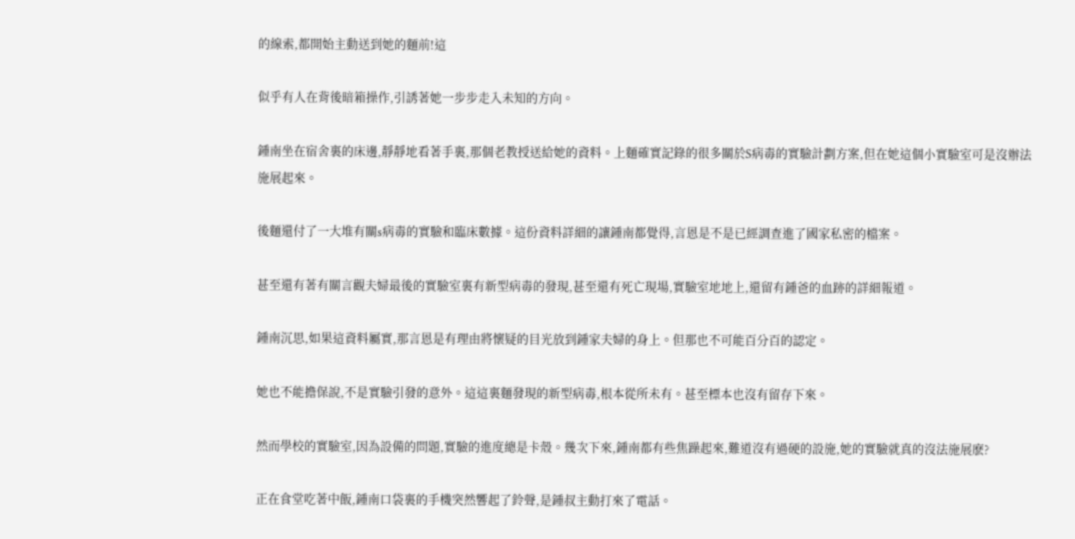的線索,都開始主動送到她的麵前!這

似乎有人在背後暗箱操作,引誘著她一步步走入未知的方向。

鍾南坐在宿舍裏的床邊,靜靜地看著手裏,那個老教授送給她的資料。上麵確實記錄的很多關於S病毒的實驗計劃方案,但在她這個小實驗室可是沒辦法施展起來。

後麵還付了一大堆有關s病毒的實驗和臨床數據。這份資料詳細的讓鍾南都覺得,言恩是不是已經調查進了國家私密的檔案。

甚至還有著有關言觀夫婦最後的實驗室裏有新型病毒的發現,甚至還有死亡現場,實驗室地地上,還留有鍾爸的血跡的詳細報道。

鍾南沉思,如果這資料屬實,那言恩是有理由將懷疑的目光放到鍾家夫婦的身上。但那也不可能百分百的認定。

她也不能擔保說,不是實驗引發的意外。這這裏麵發現的新型病毒,根本從所未有。甚至標本也沒有留存下來。

然而學校的實驗室,因為設備的問題,實驗的進度總是卡殼。幾次下來,鍾南都有些焦躁起來,難道沒有過硬的設施,她的實驗就真的沒法施展麽?

正在食堂吃著中飯,鍾南口袋裏的手機突然響起了鈴聲,是鍾叔主動打來了電話。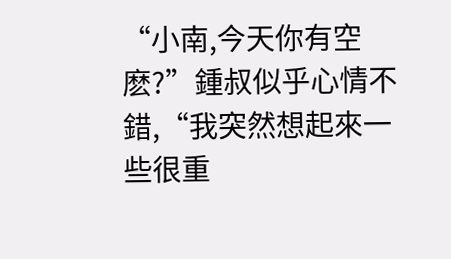“小南,今天你有空麽?”鍾叔似乎心情不錯,“我突然想起來一些很重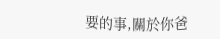要的事,關於你爸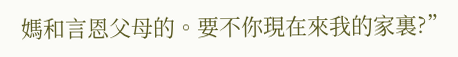媽和言恩父母的。要不你現在來我的家裏?”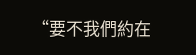“要不我們約在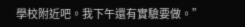學校附近吧。我下午還有實驗要做。”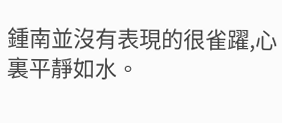鍾南並沒有表現的很雀躍,心裏平靜如水。